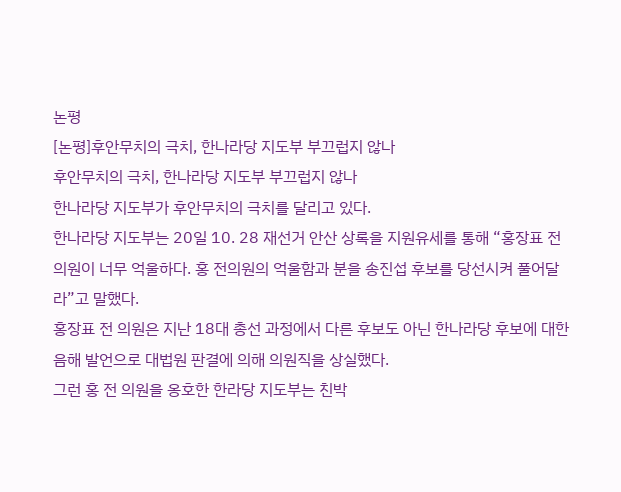논평
[논평]후안무치의 극치, 한나라당 지도부 부끄럽지 않나
후안무치의 극치, 한나라당 지도부 부끄럽지 않나
한나라당 지도부가 후안무치의 극치를 달리고 있다.
한나라당 지도부는 20일 10. 28 재선거 안산 상록을 지원유세를 통해 “홍장표 전 의원이 너무 억울하다. 홍 전의원의 억울함과 분을 송진섭 후보를 당선시켜 풀어달라”고 말했다.
홍장표 전 의원은 지난 18대 총선 과정에서 다른 후보도 아닌 한나라당 후보에 대한 음해 발언으로 대법원 판결에 의해 의원직을 상실했다.
그런 홍 전 의원을 옹호한 한라당 지도부는 친박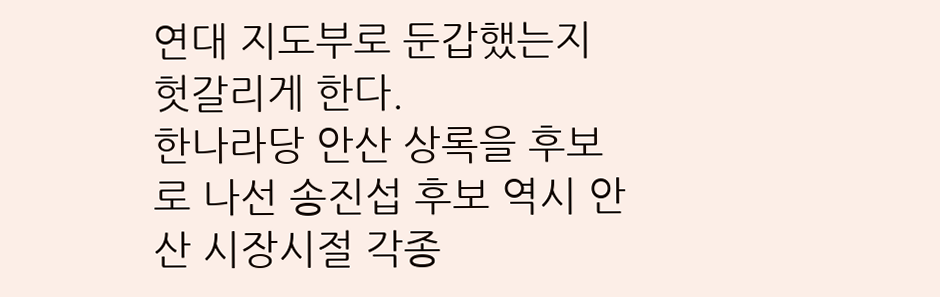연대 지도부로 둔갑했는지 헛갈리게 한다.
한나라당 안산 상록을 후보로 나선 송진섭 후보 역시 안산 시장시절 각종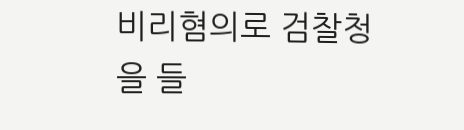비리혐의로 검찰청을 들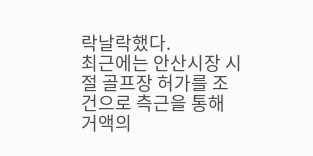락날락했다.
최근에는 안산시장 시절 골프장 허가를 조건으로 측근을 통해 거액의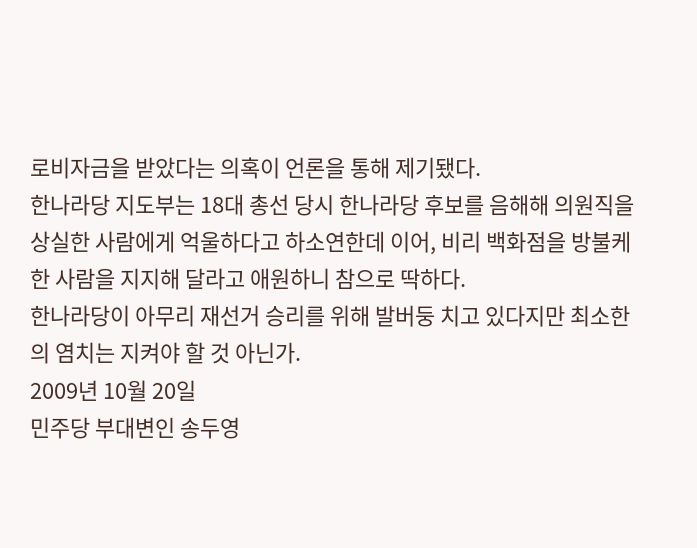로비자금을 받았다는 의혹이 언론을 통해 제기됐다.
한나라당 지도부는 18대 총선 당시 한나라당 후보를 음해해 의원직을 상실한 사람에게 억울하다고 하소연한데 이어, 비리 백화점을 방불케 한 사람을 지지해 달라고 애원하니 참으로 딱하다.
한나라당이 아무리 재선거 승리를 위해 발버둥 치고 있다지만 최소한의 염치는 지켜야 할 것 아닌가.
2009년 10월 20일
민주당 부대변인 송두영